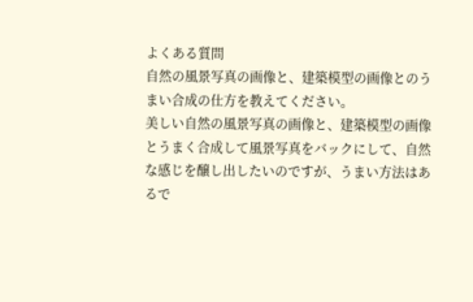よくある質問
自然の風景写真の画像と、建築模型の画像とのうまい合成の仕方を教えてください。
美しい自然の風景写真の画像と、建築模型の画像とうまく合成して風景写真をバックにして、自然な感じを醸し出したいのですが、うまい方法はあるで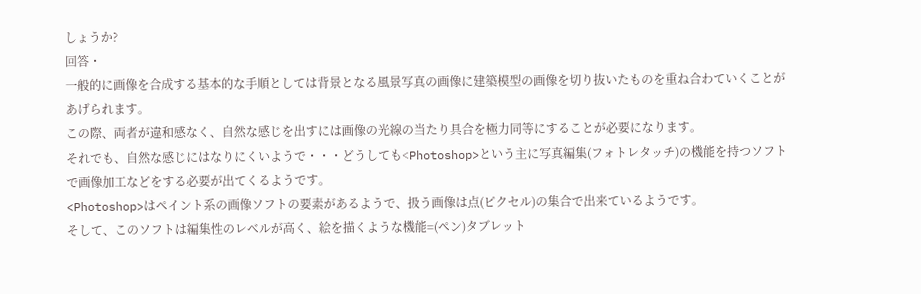しょうか?
回答・
一般的に画像を合成する基本的な手順としては背景となる風景写真の画像に建築模型の画像を切り抜いたものを重ね合わていくことがあげられます。
この際、両者が違和感なく、自然な感じを出すには画像の光線の当たり具合を極力同等にすることが必要になります。
それでも、自然な感じにはなりにくいようで・・・どうしても<Photoshop>という主に写真編集(フォトレタッチ)の機能を持つソフトで画像加工などをする必要が出てくるようです。
<Photoshop>はペイント系の画像ソフトの要素があるようで、扱う画像は点(ピクセル)の集合で出来ているようです。
そして、このソフトは編集性のレベルが高く、絵を描くような機能=(ペン)タブレット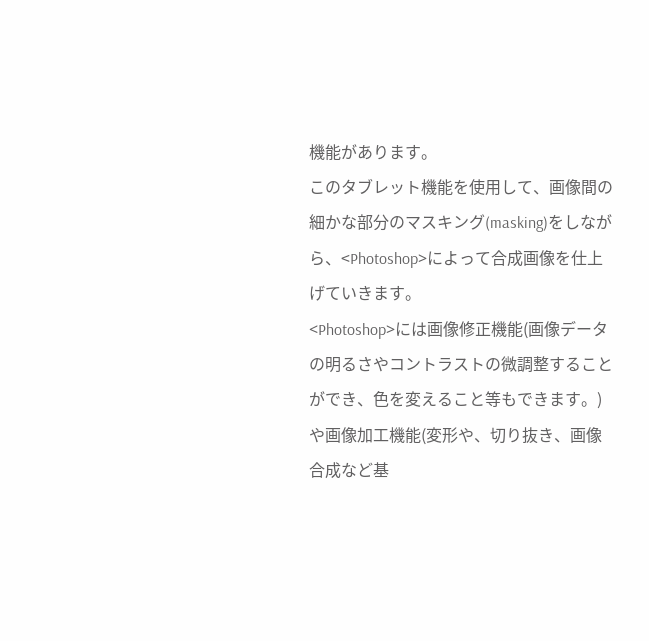機能があります。
このタブレット機能を使用して、画像間の細かな部分のマスキング(masking)をしながら、<Photoshop>によって合成画像を仕上げていきます。
<Photoshop>には画像修正機能(画像データの明るさやコントラストの微調整することができ、色を変えること等もできます。)や画像加工機能(変形や、切り抜き、画像合成など基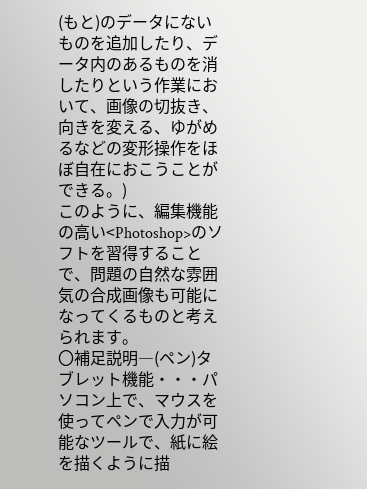(もと)のデータにないものを追加したり、データ内のあるものを消したりという作業において、画像の切抜き、向きを変える、ゆがめるなどの変形操作をほぼ自在におこうことができる。)
このように、編集機能の高い<Photoshop>のソフトを習得することで、問題の自然な雰囲気の合成画像も可能になってくるものと考えられます。
〇補足説明―(ペン)タブレット機能・・・パソコン上で、マウスを使ってペンで入力が可能なツールで、紙に絵を描くように描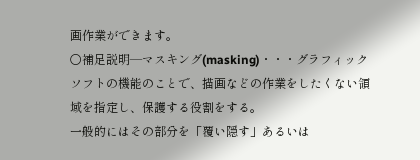画作業ができます。
〇補足説明―マスキング(masking)・・・グラフィックソフトの機能のことで、描画などの作業をしたくない領域を指定し、保護する役割をする。
一般的にはその部分を「覆い隠す」あるいは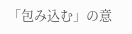「包み込む」の意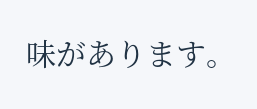味があります。